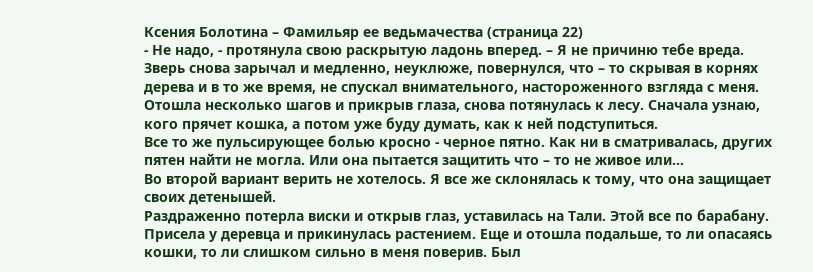Ксения Болотина – Фамильяр ее ведьмачества (страница 22)
- Не надо, - протянула свою раскрытую ладонь вперед. – Я не причиню тебе вреда.
Зверь снова зарычал и медленно, неуклюже, повернулся, что – то скрывая в корнях дерева и в то же время, не спускал внимательного, настороженного взгляда с меня.
Отошла несколько шагов и прикрыв глаза, снова потянулась к лесу. Сначала узнаю, кого прячет кошка, а потом уже буду думать, как к ней подступиться.
Все то же пульсирующее болью кросно - черное пятно. Как ни в сматривалась, других пятен найти не могла. Или она пытается защитить что – то не живое или…
Во второй вариант верить не хотелось. Я все же склонялась к тому, что она защищает своих детенышей.
Раздраженно потерла виски и открыв глаз, уставилась на Тали. Этой все по барабану. Присела у деревца и прикинулась растением. Еще и отошла подальше, то ли опасаясь кошки, то ли слишком сильно в меня поверив. Был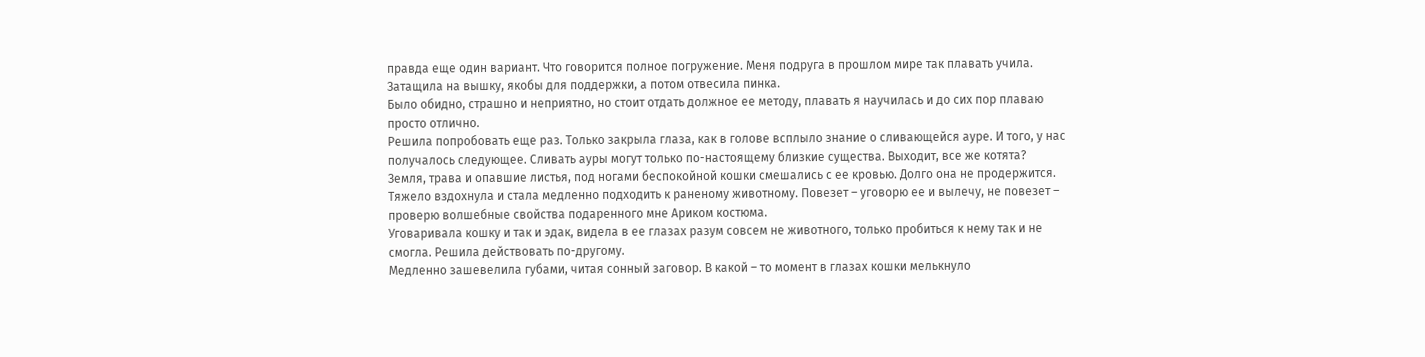правда еще один вариант. Что говорится полное погружение. Меня подруга в прошлом мире так плавать учила. Затащила на вышку, якобы для поддержки, а потом отвесила пинка.
Было обидно, страшно и неприятно, но стоит отдать должное ее методу, плавать я научилась и до сих пор плаваю просто отлично.
Решила попробовать еще раз. Только закрыла глаза, как в голове всплыло знание о сливающейся ауре. И того, у нас получалось следующее. Сливать ауры могут только по-настоящему близкие существа. Выходит, все же котята?
Земля, трава и опавшие листья, под ногами беспокойной кошки смешались с ее кровью. Долго она не продержится.
Тяжело вздохнула и стала медленно подходить к раненому животному. Повезет – уговорю ее и вылечу, не повезет – проверю волшебные свойства подаренного мне Ариком костюма.
Уговаривала кошку и так и эдак, видела в ее глазах разум совсем не животного, только пробиться к нему так и не смогла. Решила действовать по-другому.
Медленно зашевелила губами, читая сонный заговор. В какой – то момент в глазах кошки мелькнуло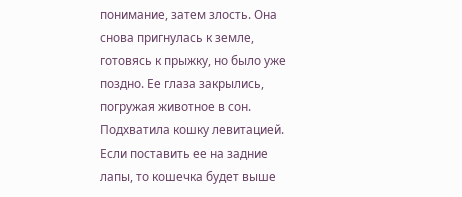понимание, затем злость. Она снова пригнулась к земле, готовясь к прыжку, но было уже поздно. Ее глаза закрылись, погружая животное в сон.
Подхватила кошку левитацией. Если поставить ее на задние лапы, то кошечка будет выше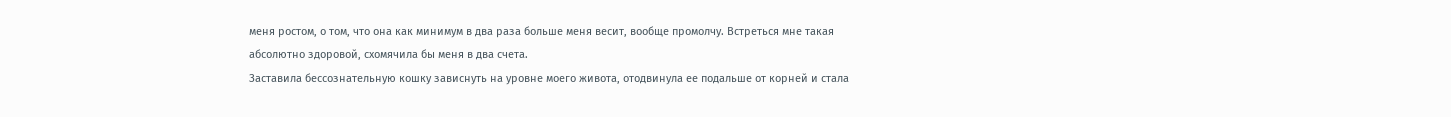меня ростом, о том, что она как минимум в два раза больше меня весит, вообще промолчу. Встреться мне такая абсолютно здоровой, схомячила бы меня в два счета.
Заставила бессознательную кошку зависнуть на уровне моего живота, отодвинула ее подальше от корней и стала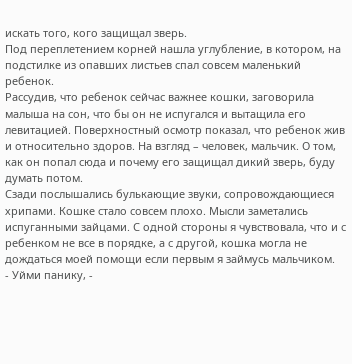искать того, кого защищал зверь.
Под переплетением корней нашла углубление, в котором, на подстилке из опавших листьев спал совсем маленький ребенок.
Рассудив, что ребенок сейчас важнее кошки, заговорила малыша на сон, что бы он не испугался и вытащила его левитацией. Поверхностный осмотр показал, что ребенок жив и относительно здоров. На взгляд – человек, мальчик. О том, как он попал сюда и почему его защищал дикий зверь, буду думать потом.
Сзади послышались булькающие звуки, сопровождающиеся хрипами. Кошке стало совсем плохо. Мысли заметались испуганными зайцами. С одной стороны я чувствовала, что и с ребенком не все в порядке, а с другой, кошка могла не дождаться моей помощи если первым я займусь мальчиком.
- Уйми панику, -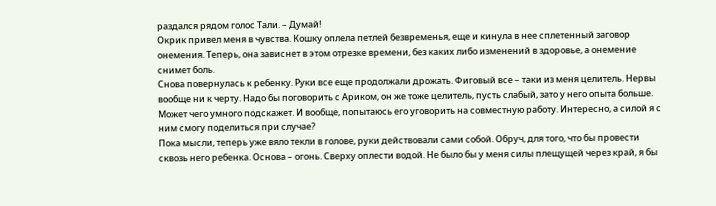раздался рядом голос Тали. – Думай!
Окрик привел меня в чувства. Кошку оплела петлей безвременья, еще и кинула в нее сплетенный заговор онемения. Теперь, она зависнет в этом отрезке времени, без каких либо изменений в здоровье, а онемение снимет боль.
Снова повернулась к ребенку. Руки все еще продолжали дрожать. Фиговый все – таки из меня целитель. Нервы вообще ни к черту. Надо бы поговорить с Ариком, он же тоже целитель, пусть слабый, зато у него опыта больше. Может чего умного подскажет. И вообще, попытаюсь его уговорить на совместную работу. Интересно, а силой я с ним смогу поделиться при случае?
Пока мысли, теперь уже вяло текли в голове, руки действовали сами собой. Обруч, для того, что бы провести сквозь него ребенка. Основа – огонь. Сверху оплести водой. Не было бы у меня силы плещущей через край, я бы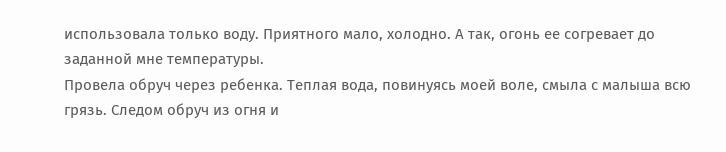использовала только воду. Приятного мало, холодно. А так, огонь ее согревает до заданной мне температуры.
Провела обруч через ребенка. Теплая вода, повинуясь моей воле, смыла с малыша всю грязь. Следом обруч из огня и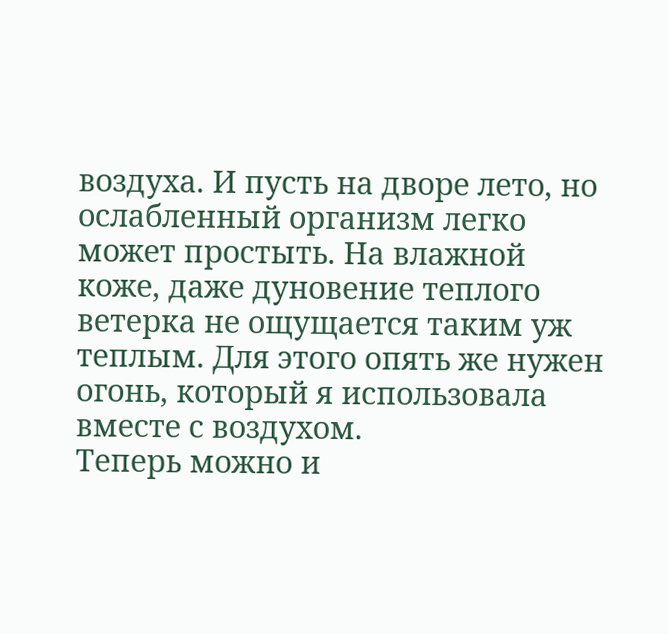воздуха. И пусть на дворе лето, но ослабленный организм легко может простыть. На влажной коже, даже дуновение теплого ветерка не ощущается таким уж теплым. Для этого опять же нужен огонь, который я использовала вместе с воздухом.
Теперь можно и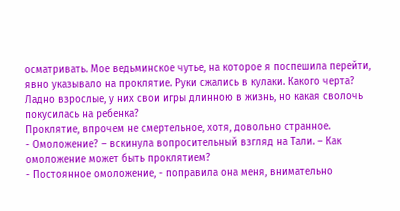осматривать. Мое ведьминское чутье, на которое я поспешила перейти, явно указывало на проклятие. Руки сжались в кулаки. Какого черта? Ладно взрослые, у них свои игры длинною в жизнь, но какая сволочь покусилась на ребенка?
Проклятие, впрочем не смертельное, хотя, довольно странное.
- Омоложение? – вскинула вопросительный взгляд на Тали. – Как омоложение может быть проклятием?
- Постоянное омоложение, - поправила она меня, внимательно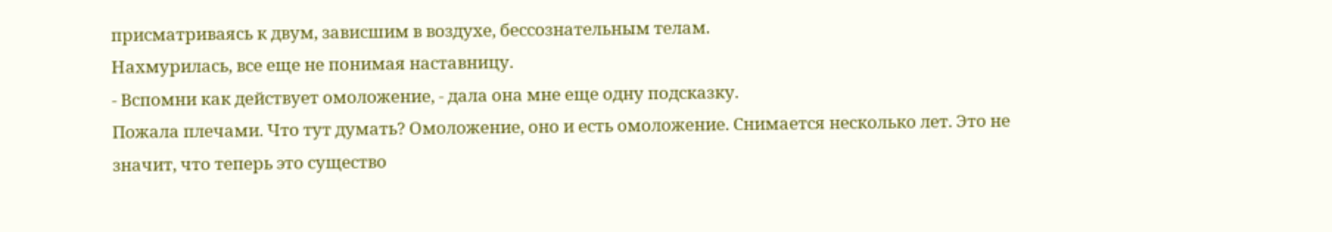присматриваясь к двум, зависшим в воздухе, бессознательным телам.
Нахмурилась, все еще не понимая наставницу.
- Вспомни как действует омоложение, - дала она мне еще одну подсказку.
Пожала плечами. Что тут думать? Омоложение, оно и есть омоложение. Снимается несколько лет. Это не значит, что теперь это существо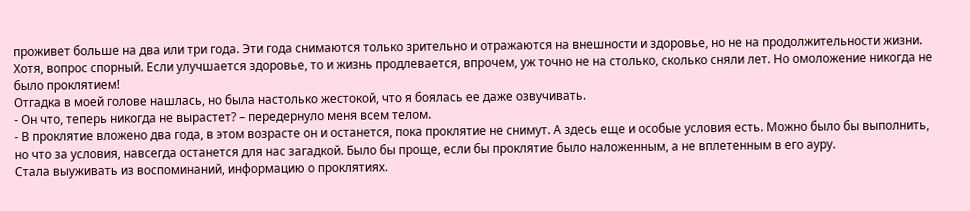проживет больше на два или три года. Эти года снимаются только зрительно и отражаются на внешности и здоровье, но не на продолжительности жизни. Хотя, вопрос спорный. Если улучшается здоровье, то и жизнь продлевается, впрочем, уж точно не на столько, сколько сняли лет. Но омоложение никогда не было проклятием!
Отгадка в моей голове нашлась, но была настолько жестокой, что я боялась ее даже озвучивать.
- Он что, теперь никогда не вырастет? – передернуло меня всем телом.
- В проклятие вложено два года, в этом возрасте он и останется, пока проклятие не снимут. А здесь еще и особые условия есть. Можно было бы выполнить, но что за условия, навсегда останется для нас загадкой. Было бы проще, если бы проклятие было наложенным, а не вплетенным в его ауру.
Стала выуживать из воспоминаний, информацию о проклятиях.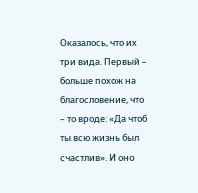Оказалось, что их три вида. Первый – больше похож на благословение, что – то вроде: «Да чтоб ты всю жизнь был счастлив». И оно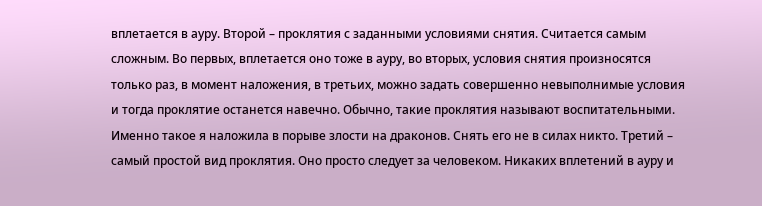вплетается в ауру. Второй – проклятия с заданными условиями снятия. Считается самым сложным. Во первых, вплетается оно тоже в ауру, во вторых, условия снятия произносятся только раз, в момент наложения, в третьих, можно задать совершенно невыполнимые условия и тогда проклятие останется навечно. Обычно, такие проклятия называют воспитательными. Именно такое я наложила в порыве злости на драконов. Снять его не в силах никто. Третий – самый простой вид проклятия. Оно просто следует за человеком. Никаких вплетений в ауру и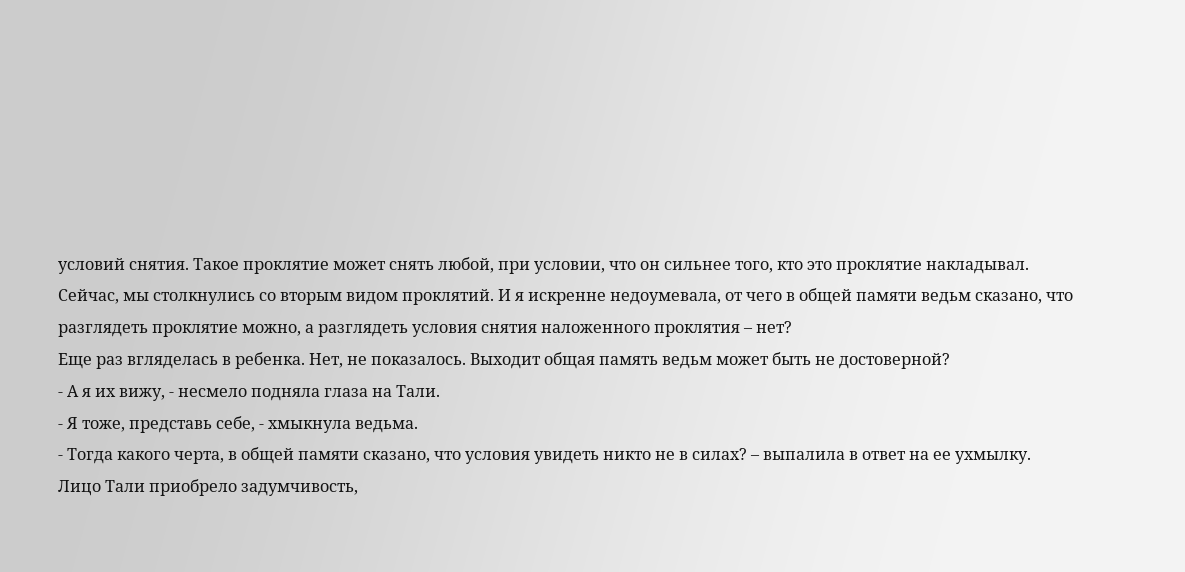условий снятия. Такое проклятие может снять любой, при условии, что он сильнее того, кто это проклятие накладывал.
Сейчас, мы столкнулись со вторым видом проклятий. И я искренне недоумевала, от чего в общей памяти ведьм сказано, что разглядеть проклятие можно, а разглядеть условия снятия наложенного проклятия – нет?
Еще раз вгляделась в ребенка. Нет, не показалось. Выходит общая память ведьм может быть не достоверной?
- А я их вижу, - несмело подняла глаза на Тали.
- Я тоже, представь себе, - хмыкнула ведьма.
- Тогда какого черта, в общей памяти сказано, что условия увидеть никто не в силах? – выпалила в ответ на ее ухмылку.
Лицо Тали приобрело задумчивость,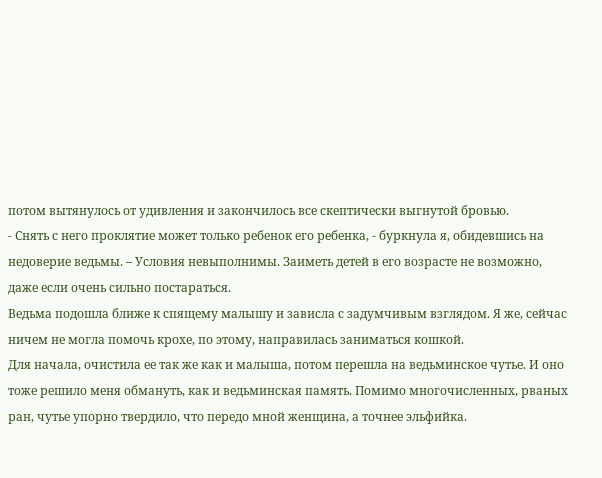потом вытянулось от удивления и закончилось все скептически выгнутой бровью.
- Снять с него проклятие может только ребенок его ребенка, - буркнула я, обидевшись на недоверие ведьмы. – Условия невыполнимы. Заиметь детей в его возрасте не возможно, даже если очень сильно постараться.
Ведьма подошла ближе к спящему малышу и зависла с задумчивым взглядом. Я же, сейчас ничем не могла помочь крохе, по этому, направилась заниматься кошкой.
Для начала, очистила ее так же как и малыша, потом перешла на ведьминское чутье. И оно тоже решило меня обмануть, как и ведьминская память. Помимо многочисленных, рваных ран, чутье упорно твердило, что передо мной женщина, а точнее эльфийка.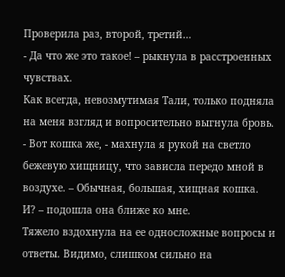Проверила раз, второй, третий…
- Да что же это такое! – рыкнула в расстроенных чувствах.
Как всегда, невозмутимая Тали, только подняла на меня взгляд и вопросительно выгнула бровь.
- Вот кошка же, - махнула я рукой на светло бежевую хищницу, что зависла передо мной в воздухе. – Обычная, большая, хищная кошка.
И? – подошла она ближе ко мне.
Тяжело вздохнула на ее односложные вопросы и ответы. Видимо, слишком сильно на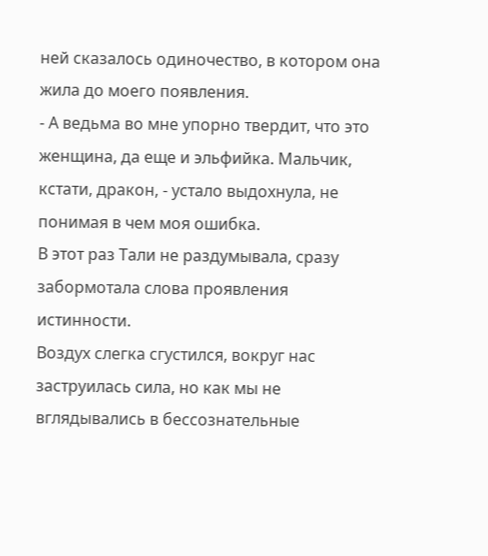ней сказалось одиночество, в котором она жила до моего появления.
- А ведьма во мне упорно твердит, что это женщина, да еще и эльфийка. Мальчик, кстати, дракон, - устало выдохнула, не понимая в чем моя ошибка.
В этот раз Тали не раздумывала, сразу забормотала слова проявления истинности.
Воздух слегка сгустился, вокруг нас заструилась сила, но как мы не вглядывались в бессознательные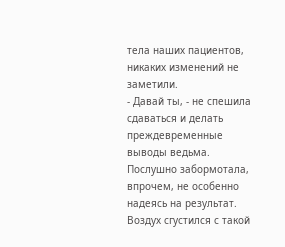тела наших пациентов, никаких изменений не заметили.
- Давай ты, - не спешила сдаваться и делать преждевременные выводы ведьма.
Послушно забормотала, впрочем, не особенно надеясь на результат. Воздух сгустился с такой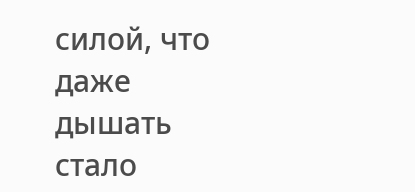силой, что даже дышать стало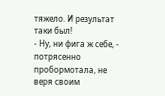тяжело. И результат таки был!
- Ну, ни фига ж себе, - потрясенно пробормотала, не веря своим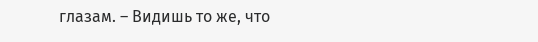глазам. – Видишь то же, что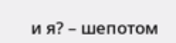и я? – шепотом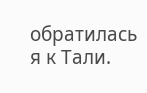обратилась я к Тали.